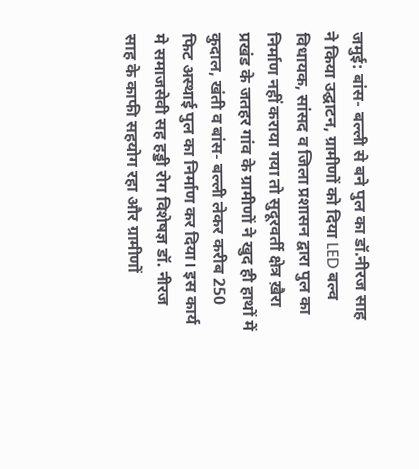जमुई: बांस- बल्ली से बने पुल का डॉ.नीरज साह ने किया उद्घाटन, ग्रामीणों को दिया LED बल्व
विधायक, सांसद व जिला प्रशासन द्वारा पुल का निर्माण नहीं कराया गया तो सुदूरवर्ती क्षेत्र ख़ैरा प्रखंड के जतहर गांव के ग्रामीणों ने खुद ही हाथों में कुदाल, खंती व बांस- बल्ली लेकर करीब 250 फिट अस्थाई पुल का निर्माण कर दिया। इस कार्य मे समाजसेवी सह हड्डी रोग विशेषज्ञ डॉ. नीरज साह के काफी सहयोग रहा और ग्रामीणों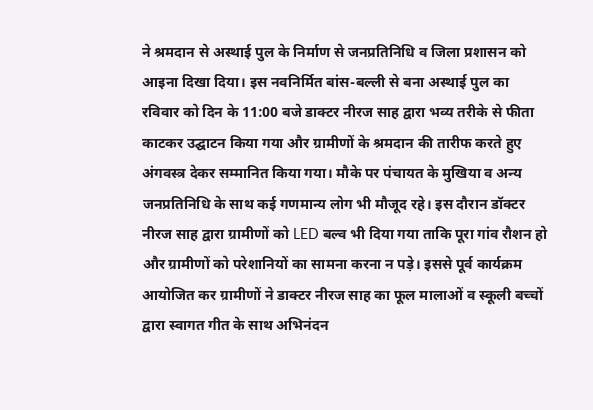ने श्रमदान से अस्थाई पुल के निर्माण से जनप्रतिनिधि व जिला प्रशासन को आइना दिखा दिया। इस नवनिर्मित बांस-बल्ली से बना अस्थाई पुल का रविवार को दिन के 11:00 बजे डाक्टर नीरज साह द्वारा भव्य तरीके से फीता काटकर उद्घाटन किया गया और ग्रामीणों के श्रमदान की तारीफ करते हुए अंगवस्त्र देकर सम्मानित किया गया। मौके पर पंचायत के मुखिया व अन्य जनप्रतिनिधि के साथ कई गणमान्य लोग भी मौजूद रहे। इस दौरान डॉक्टर नीरज साह द्वारा ग्रामीणों को LED बल्व भी दिया गया ताकि पूरा गांव रौशन हो और ग्रामीणों को परेशानियों का सामना करना न पड़े। इससे पूर्व कार्यक्रम आयोजित कर ग्रामीणों ने डाक्टर नीरज साह का फूल मालाओं व स्कूली बच्चों द्वारा स्वागत गीत के साथ अभिनंदन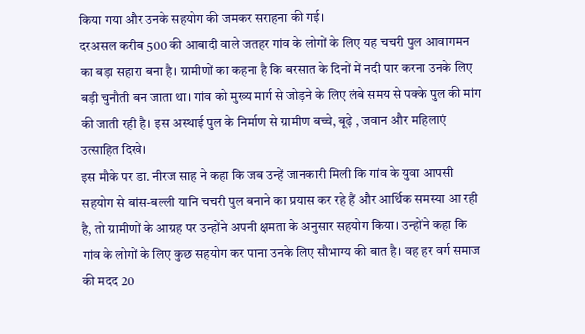किया गया और उनके सहयोग की जमकर सराहना की गई।
दरअसल करीब 500 की आबादी वाले जतहर गांव के लोगों के लिए यह चचरी पुल आवागमन का बड़ा सहारा बना है। ग्रामीणों का कहना है कि बरसात के दिनों में नदी पार करना उनके लिए बड़ी चुनौती बन जाता था। गांव को मुख्य मार्ग से जोड़ने के लिए लंबे समय से पक्के पुल की मांग की जाती रही है। इस अस्थाई पुल के निर्माण से ग्रामीण बच्चे, बूढ़े , जवान और महिलाएं उत्साहित दिखे।
इस मौके पर डा. नीरज साह ने कहा कि जब उन्हें जानकारी मिली कि गांव के युवा आपसी सहयोग से बांस-बल्ली यानि चचरी पुल बनाने का प्रयास कर रहे हैं और आर्थिक समस्या आ रही है, तो ग्रामीणों के आग्रह पर उन्होंने अपनी क्षमता के अनुसार सहयोग किया। उन्होंने कहा कि गांव के लोगों के लिए कुछ सहयोग कर पाना उनके लिए सौभाग्य की बात है। वह हर वर्ग समाज की मदद 20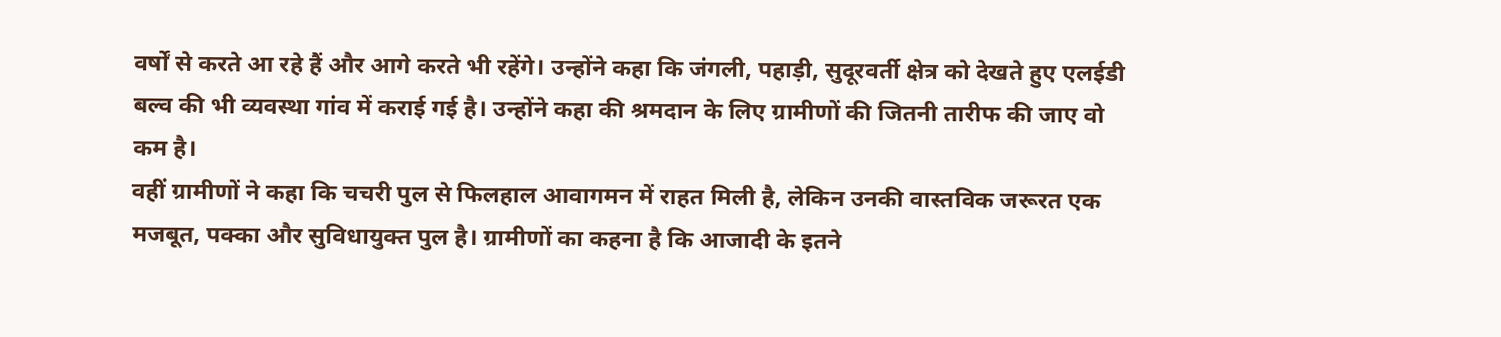वर्षों से करते आ रहे हैं और आगे करते भी रहेंगे। उन्होंने कहा कि जंगली, पहाड़ी, सुदूरवर्ती क्षेत्र को देखते हुए एलईडी बल्व की भी व्यवस्था गांव में कराई गई है। उन्होंने कहा की श्रमदान के लिए ग्रामीणों की जितनी तारीफ की जाए वो कम है।
वहीं ग्रामीणों ने कहा कि चचरी पुल से फिलहाल आवागमन में राहत मिली है, लेकिन उनकी वास्तविक जरूरत एक मजबूत, पक्का और सुविधायुक्त पुल है। ग्रामीणों का कहना है कि आजादी के इतने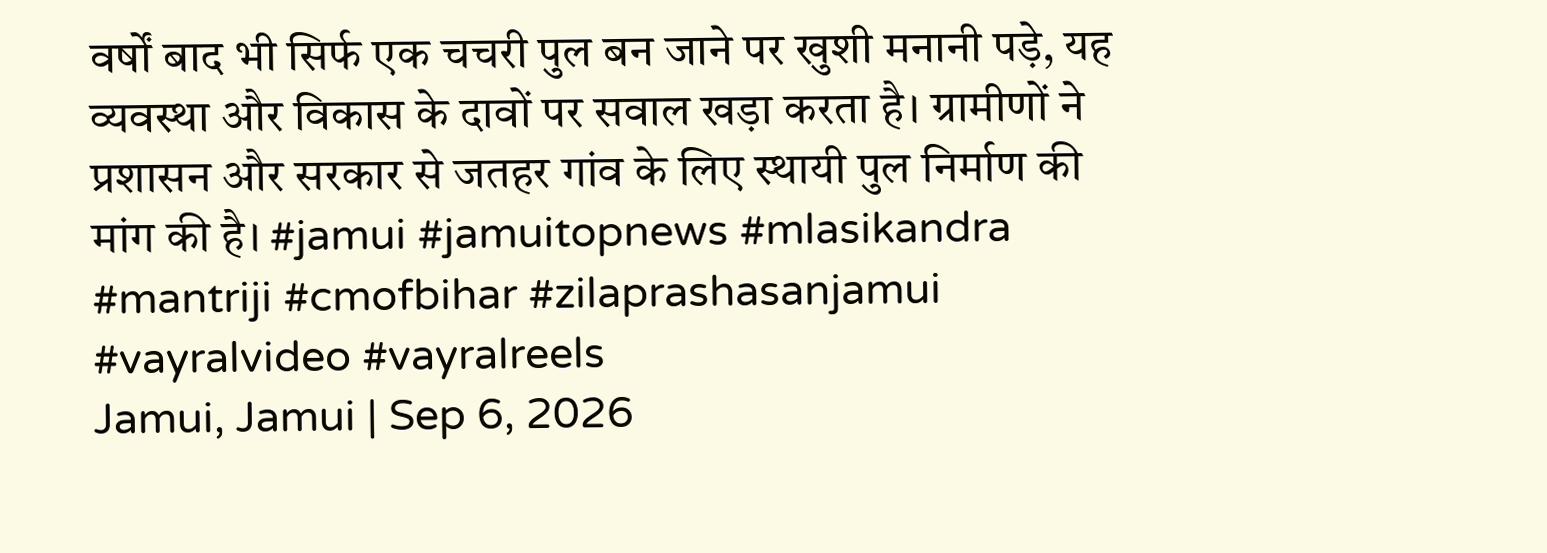वर्षों बाद भी सिर्फ एक चचरी पुल बन जाने पर खुशी मनानी पड़े, यह व्यवस्था और विकास के दावों पर सवाल खड़ा करता है। ग्रामीणों ने प्रशासन और सरकार से जतहर गांव के लिए स्थायी पुल निर्माण की मांग की है। #jamui #jamuitopnews #mlasikandra #mantriji #cmofbihar #zilaprashasanjamui #vayralvideo #vayralreels
Jamui, Jamui | Sep 6, 2026